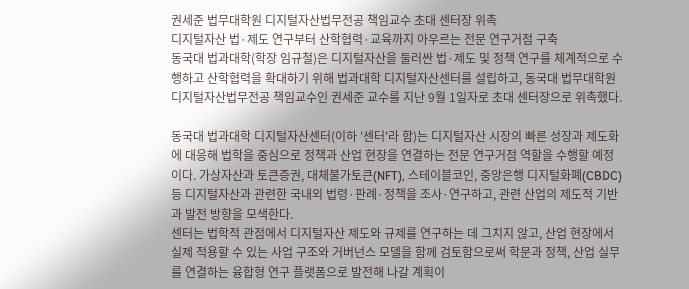권세준 법무대학원 디지털자산법무전공 책임교수 초대 센터장 위촉
디지털자산 법·제도 연구부터 산학협력·교육까지 아우르는 전문 연구거점 구축
동국대 법과대학(학장 임규철)은 디지털자산을 둘러싼 법·제도 및 정책 연구를 체계적으로 수행하고 산학협력을 확대하기 위해 법과대학 디지털자산센터를 설립하고, 동국대 법무대학원 디지털자산법무전공 책임교수인 권세준 교수를 지난 9월 1일자로 초대 센터장으로 위촉했다.

동국대 법과대학 디지털자산센터(이하 '센터'라 함)는 디지털자산 시장의 빠른 성장과 제도화에 대응해 법학을 중심으로 정책과 산업 현장을 연결하는 전문 연구거점 역할을 수행할 예정이다. 가상자산과 토큰증권, 대체불가토큰(NFT), 스테이블코인, 중앙은행 디지털화폐(CBDC) 등 디지털자산과 관련한 국내외 법령·판례·정책을 조사·연구하고, 관련 산업의 제도적 기반과 발전 방향을 모색한다.
센터는 법학적 관점에서 디지털자산 제도와 규제를 연구하는 데 그치지 않고, 산업 현장에서 실제 적용할 수 있는 사업 구조와 거버넌스 모델을 함께 검토함으로써 학문과 정책, 산업 실무를 연결하는 융합형 연구 플랫폼으로 발전해 나갈 계획이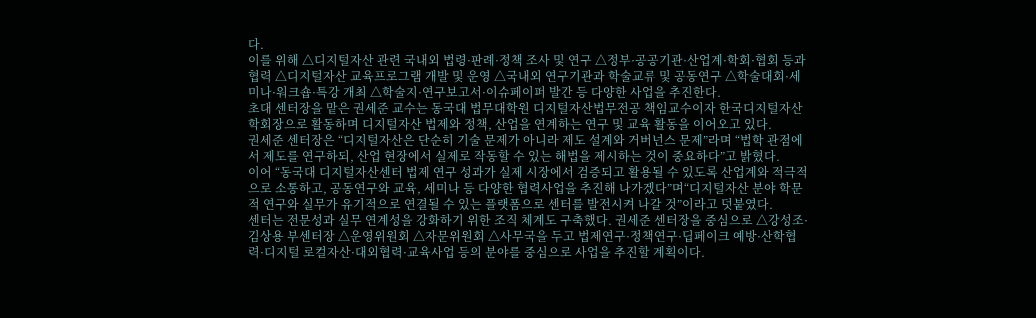다.
이를 위해 △디지털자산 관련 국내외 법령·판례·정책 조사 및 연구 △정부·공공기관·산업계·학회·협회 등과 협력 △디지털자산 교육프로그램 개발 및 운영 △국내외 연구기관과 학술교류 및 공동연구 △학술대회·세미나·워크숍·특강 개최 △학술지·연구보고서·이슈페이퍼 발간 등 다양한 사업을 추진한다.
초대 센터장을 맡은 권세준 교수는 동국대 법무대학원 디지털자산법무전공 책임교수이자 한국디지털자산학회장으로 활동하며 디지털자산 법제와 정책, 산업을 연계하는 연구 및 교육 활동을 이어오고 있다.
권세준 센터장은 “디지털자산은 단순히 기술 문제가 아니라 제도 설계와 거버넌스 문제”라며 “법학 관점에서 제도를 연구하되, 산업 현장에서 실제로 작동할 수 있는 해법을 제시하는 것이 중요하다”고 밝혔다.
이어 “동국대 디지털자산센터 법제 연구 성과가 실제 시장에서 검증되고 활용될 수 있도록 산업계와 적극적으로 소통하고, 공동연구와 교육, 세미나 등 다양한 협력사업을 추진해 나가겠다”며“디지털자산 분야 학문적 연구와 실무가 유기적으로 연결될 수 있는 플랫폼으로 센터를 발전시켜 나갈 것”이라고 덧붙였다.
센터는 전문성과 실무 연계성을 강화하기 위한 조직 체계도 구축했다. 권세준 센터장을 중심으로 △강성조·김상용 부센터장 △운영위원회 △자문위원회 △사무국을 두고 법제연구·정책연구·딥페이크 예방·산학협력·디지털 로컬자산·대외협력·교육사업 등의 분야를 중심으로 사업을 추진할 계획이다.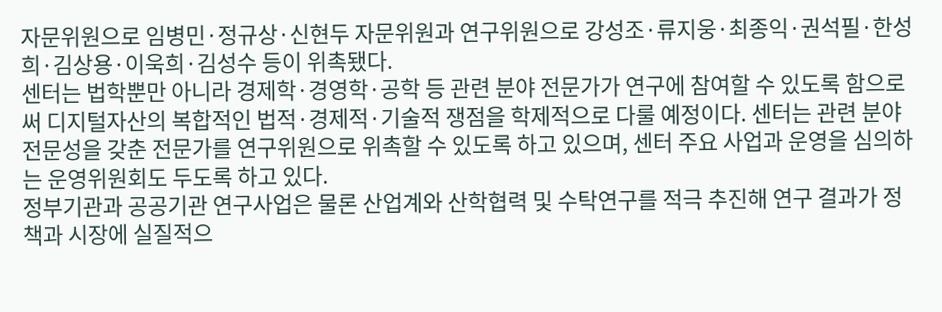자문위원으로 임병민·정규상·신현두 자문위원과 연구위원으로 강성조·류지웅·최종익·권석필·한성희·김상용·이욱희·김성수 등이 위촉됐다.
센터는 법학뿐만 아니라 경제학·경영학·공학 등 관련 분야 전문가가 연구에 참여할 수 있도록 함으로써 디지털자산의 복합적인 법적·경제적·기술적 쟁점을 학제적으로 다룰 예정이다. 센터는 관련 분야 전문성을 갖춘 전문가를 연구위원으로 위촉할 수 있도록 하고 있으며, 센터 주요 사업과 운영을 심의하는 운영위원회도 두도록 하고 있다.
정부기관과 공공기관 연구사업은 물론 산업계와 산학협력 및 수탁연구를 적극 추진해 연구 결과가 정책과 시장에 실질적으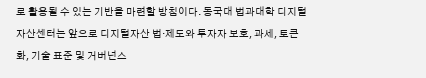로 활용될 수 있는 기반을 마련할 방침이다. 동국대 법과대학 디지털자산센터는 앞으로 디지털자산 법·제도와 투자자 보호, 과세, 토큰화, 기술 표준 및 거버넌스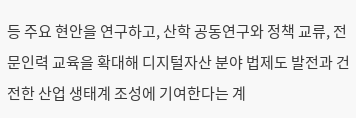등 주요 현안을 연구하고, 산학 공동연구와 정책 교류, 전문인력 교육을 확대해 디지털자산 분야 법제도 발전과 건전한 산업 생태계 조성에 기여한다는 계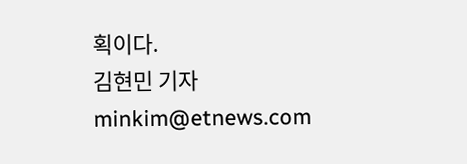획이다.
김현민 기자 minkim@etnews.com